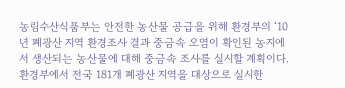농림수산식품부는 안전한 농산물 공급을 위해 환경부의 ‘10년 폐광산 지역 환경조사 결과 중금속 오염이 확인된 농지에서 생산되는 농산물에 대해 중금속 조사를 실시할 계획이다.
환경부에서 전국 181개 폐광산 지역을 대상으로 실시한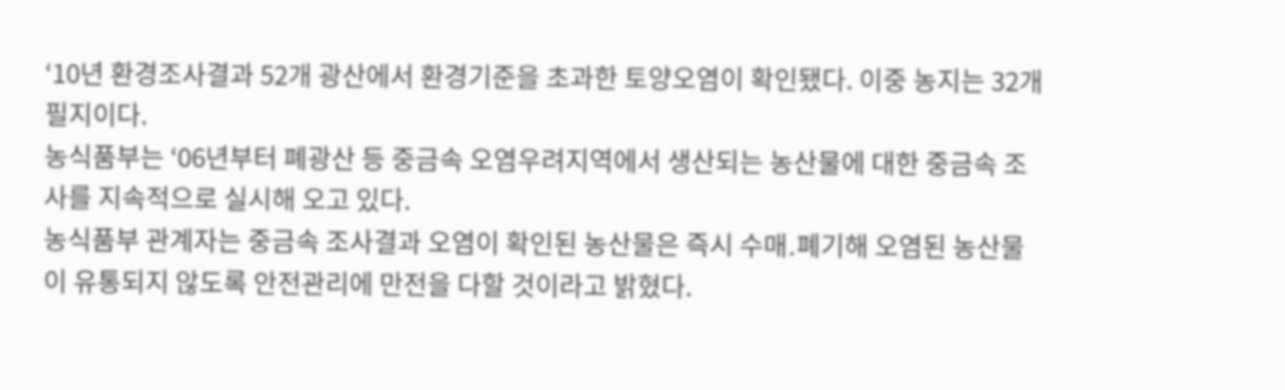‘10년 환경조사결과 52개 광산에서 환경기준을 초과한 토양오염이 확인됐다. 이중 농지는 32개 필지이다.
농식품부는 ‘06년부터 폐광산 등 중금속 오염우려지역에서 생산되는 농산물에 대한 중금속 조사를 지속적으로 실시해 오고 있다.
농식품부 관계자는 중금속 조사결과 오염이 확인된 농산물은 즉시 수매․폐기해 오염된 농산물이 유통되지 않도록 안전관리에 만전을 다할 것이라고 밝혔다.